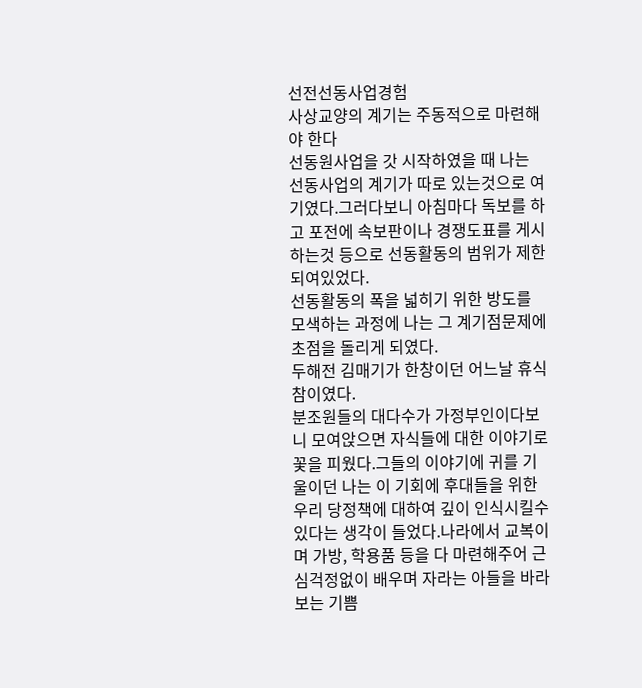선전선동사업경험
사상교양의 계기는 주동적으로 마련해야 한다
선동원사업을 갓 시작하였을 때 나는 선동사업의 계기가 따로 있는것으로 여기였다.그러다보니 아침마다 독보를 하고 포전에 속보판이나 경쟁도표를 게시하는것 등으로 선동활동의 범위가 제한되여있었다.
선동활동의 폭을 넓히기 위한 방도를 모색하는 과정에 나는 그 계기점문제에 초점을 돌리게 되였다.
두해전 김매기가 한창이던 어느날 휴식참이였다.
분조원들의 대다수가 가정부인이다보니 모여앉으면 자식들에 대한 이야기로 꽃을 피웠다.그들의 이야기에 귀를 기울이던 나는 이 기회에 후대들을 위한 우리 당정책에 대하여 깊이 인식시킬수 있다는 생각이 들었다.나라에서 교복이며 가방, 학용품 등을 다 마련해주어 근심걱정없이 배우며 자라는 아들을 바라보는 기쁨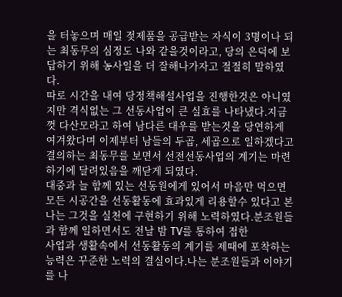을 터놓으며 매일 젖제품을 공급받는 자식이 3명이나 되는 최동무의 심정도 나와 같을것이라고, 당의 은덕에 보답하기 위해 농사일을 더 잘해나가자고 절절히 말하였다.
따로 시간을 내여 당정책해설사업을 진행한것은 아니였지만 격식없는 그 선동사업이 큰 실효를 나타냈다.지금껏 다산모라고 하여 남다른 대우를 받는것을 당연하게 여겨왔다며 이제부터 남들의 두곱, 세곱으로 일하겠다고 결의하는 최동무를 보면서 선전선동사업의 계기는 마련하기에 달려있음을 깨닫게 되였다.
대중과 늘 함께 있는 선동원에게 있어서 마음만 먹으면 모든 시공간을 선동활동에 효과있게 리용할수 있다고 본 나는 그것을 실천에 구현하기 위해 노력하였다.분조원들과 함께 일하면서도 전날 밤 TV를 통하여 접한
사업과 생활속에서 선동활동의 계기를 제때에 포착하는 능력은 꾸준한 노력의 결실이다.나는 분조원들과 이야기를 나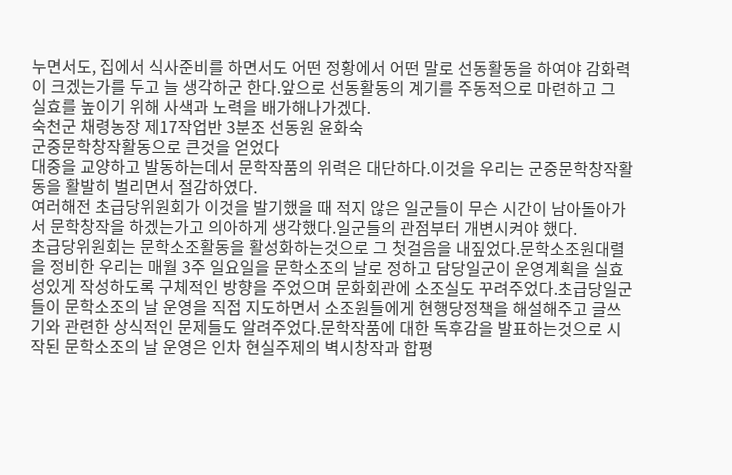누면서도, 집에서 식사준비를 하면서도 어떤 정황에서 어떤 말로 선동활동을 하여야 감화력이 크겠는가를 두고 늘 생각하군 한다.앞으로 선동활동의 계기를 주동적으로 마련하고 그 실효를 높이기 위해 사색과 노력을 배가해나가겠다.
숙천군 채령농장 제17작업반 3분조 선동원 윤화숙
군중문학창작활동으로 큰것을 얻었다
대중을 교양하고 발동하는데서 문학작품의 위력은 대단하다.이것을 우리는 군중문학창작활동을 활발히 벌리면서 절감하였다.
여러해전 초급당위원회가 이것을 발기했을 때 적지 않은 일군들이 무슨 시간이 남아돌아가서 문학창작을 하겠는가고 의아하게 생각했다.일군들의 관점부터 개변시켜야 했다.
초급당위원회는 문학소조활동을 활성화하는것으로 그 첫걸음을 내짚었다.문학소조원대렬을 정비한 우리는 매월 3주 일요일을 문학소조의 날로 정하고 담당일군이 운영계획을 실효성있게 작성하도록 구체적인 방향을 주었으며 문화회관에 소조실도 꾸려주었다.초급당일군들이 문학소조의 날 운영을 직접 지도하면서 소조원들에게 현행당정책을 해설해주고 글쓰기와 관련한 상식적인 문제들도 알려주었다.문학작품에 대한 독후감을 발표하는것으로 시작된 문학소조의 날 운영은 인차 현실주제의 벽시창작과 합평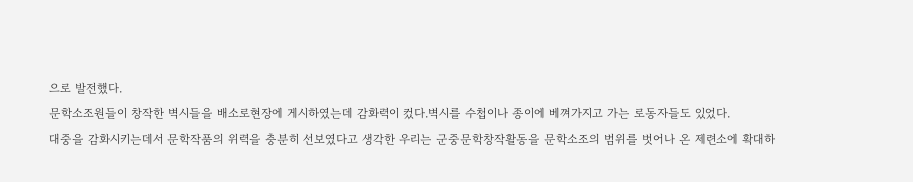으로 발전했다.
문학소조원들이 창작한 벽시들을 배소로현장에 게시하였는데 감화력이 컸다.벽시를 수첩이나 종이에 베껴가지고 가는 로동자들도 있었다.
대중을 감화시키는데서 문학작품의 위력을 충분히 선보였다고 생각한 우리는 군중문학창작활동을 문학소조의 범위를 벗어나 온 제련소에 확대하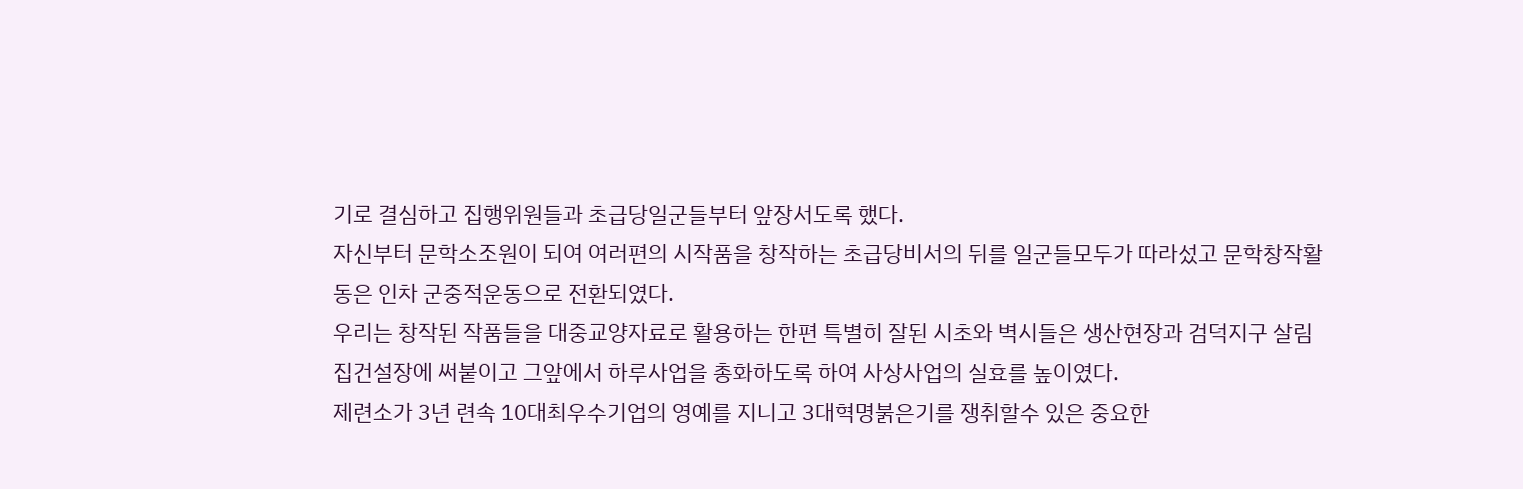기로 결심하고 집행위원들과 초급당일군들부터 앞장서도록 했다.
자신부터 문학소조원이 되여 여러편의 시작품을 창작하는 초급당비서의 뒤를 일군들모두가 따라섰고 문학창작활동은 인차 군중적운동으로 전환되였다.
우리는 창작된 작품들을 대중교양자료로 활용하는 한편 특별히 잘된 시초와 벽시들은 생산현장과 검덕지구 살림집건설장에 써붙이고 그앞에서 하루사업을 총화하도록 하여 사상사업의 실효를 높이였다.
제련소가 3년 련속 10대최우수기업의 영예를 지니고 3대혁명붉은기를 쟁취할수 있은 중요한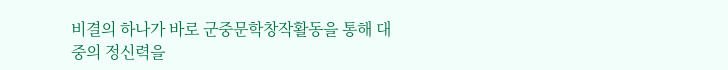비결의 하나가 바로 군중문학창작활동을 통해 대중의 정신력을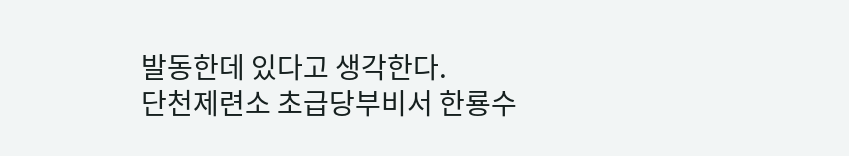발동한데 있다고 생각한다.
단천제련소 초급당부비서 한룡수